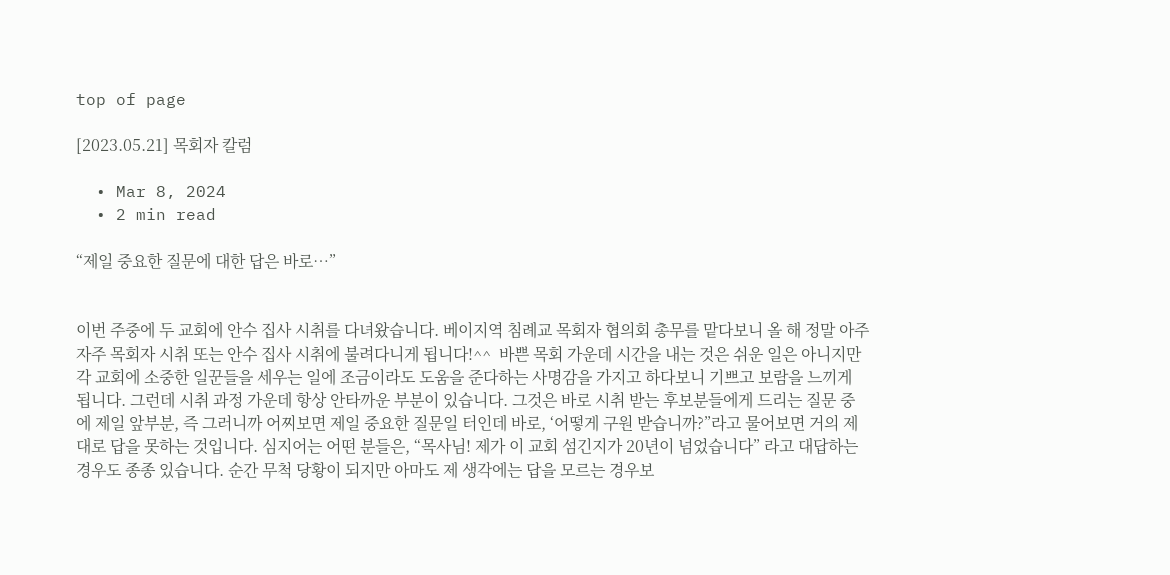top of page

[2023.05.21] 목회자 칼럼

  • Mar 8, 2024
  • 2 min read

“제일 중요한 질문에 대한 답은 바로…”


이번 주중에 두 교회에 안수 집사 시취를 다녀왔습니다. 베이지역 침례교 목회자 협의회 총무를 맡다보니 올 해 정말 아주 자주 목회자 시취 또는 안수 집사 시취에 불려다니게 됩니다!^^  바쁜 목회 가운데 시간을 내는 것은 쉬운 일은 아니지만 각 교회에 소중한 일꾼들을 세우는 일에 조금이라도 도움을 준다하는 사명감을 가지고 하다보니 기쁘고 보람을 느끼게 됩니다. 그런데 시취 과정 가운데 항상 안타까운 부분이 있습니다. 그것은 바로 시취 받는 후보분들에게 드리는 질문 중에 제일 앞부분, 즉 그러니까 어찌보면 제일 중요한 질문일 터인데 바로, ‘어떻게 구원 받습니까?”라고 물어보면 거의 제대로 답을 못하는 것입니다. 심지어는 어떤 분들은, “목사님! 제가 이 교회 섬긴지가 20년이 넘었습니다” 라고 대답하는 경우도 종종 있습니다. 순간 무척 당황이 되지만 아마도 제 생각에는 답을 모르는 경우보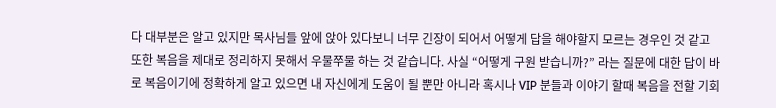다 대부분은 알고 있지만 목사님들 앞에 앉아 있다보니 너무 긴장이 되어서 어떻게 답을 해야할지 모르는 경우인 것 같고 또한 복음을 제대로 정리하지 못해서 우물쭈물 하는 것 같습니다. 사실 “어떻게 구원 받습니까?” 라는 질문에 대한 답이 바로 복음이기에 정확하게 알고 있으면 내 자신에게 도움이 될 뿐만 아니라 혹시나 VIP 분들과 이야기 할때 복음을 전할 기회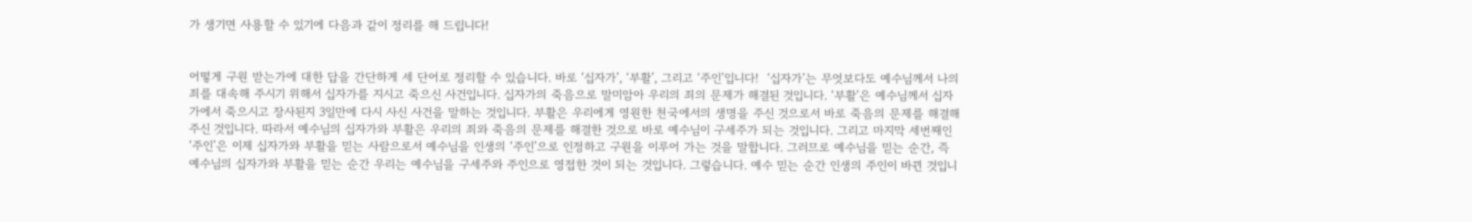가 생기면 사용할 수 있기에 다음과 같이 정리를 해 드립니다!


어떻게 구원 받는가에 대한 답을 간단하게 세 단어로 정리할 수 있습니다. 바로 ‘십자가’, ‘부활’, 그리고 ‘주인’입니다!  ‘십자가’는 무엇보다도 예수님께서 나의 죄를 대속해 주시기 위해서 십자가를 지시고 죽으신 사건입니다. 십자가의 죽음으로 말미암아 우리의 죄의 문제가 해결된 것입니다. ‘부활’은 예수님께서 십자가에서 죽으시고 장사된지 3일만에 다시 사신 사건을 말하는 것입니다. 부활은 우리에게 영원한 천국에서의 생명을 주신 것으로서 바로 죽음의 문제를 해결해 주신 것입니다. 따라서 예수님의 십자가와 부활은 우리의 죄와 죽음의 문제를 해결한 것으로 바로 예수님이 구세주가 되는 것입니다. 그리고 마지막 세번째인 ‘주인’은 이제 십자가와 부활을 믿는 사람으로서 예수님을 인생의 ‘주인’으로 인정하고 구원을 이루어 가는 것을 말합니다. 그러므로 예수님을 믿는 순간, 즉 예수님의 십자가와 부활을 믿는 순간 우리는 예수님을 구세주와 주인으로 영접한 것이 되는 것입니다. 그렇습니다. 예수 믿는 순간 인생의 주인이 바뀐 것입니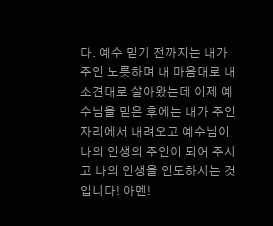다. 예수 믿기 전까지는 내가 주인 노릇하며 내 마음대로 내 소견대로 살아왔는데 이제 예수님을 믿은 후에는 내가 주인 자리에서 내려오고 예수님이 나의 인생의 주인이 되어 주시고 나의 인생을 인도하시는 것입니다! 아멘!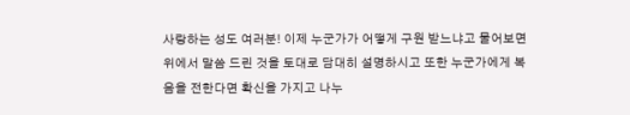사랑하는 성도 여러분! 이제 누군가가 어떻게 구원 받느냐고 물어보면 위에서 말씀 드린 것을 토대로 담대히 설명하시고 또한 누군가에게 복음을 전한다면 확신을 가지고 나누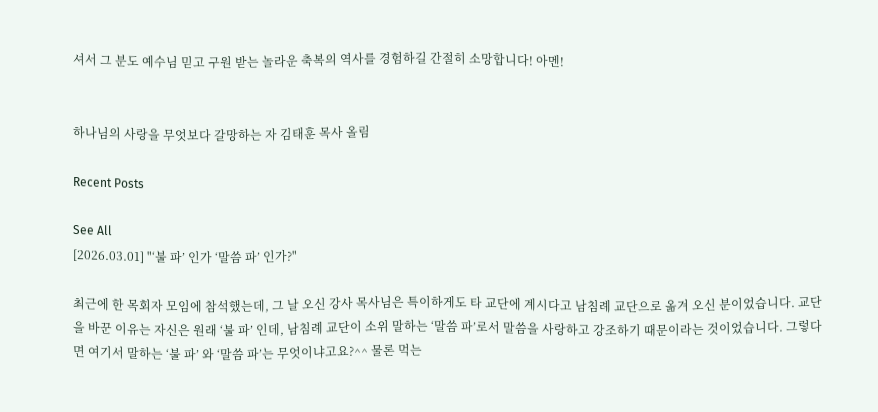셔서 그 분도 예수님 믿고 구원 받는 놀라운 축복의 역사를 경험하길 간절히 소망합니다! 아멘!


하나님의 사랑을 무엇보다 갈망하는 자 김태훈 목사 올림

Recent Posts

See All
[2026.03.01] "‘불 파’ 인가 ‘말씀 파’ 인가?"

최근에 한 목회자 모임에 참석했는데, 그 날 오신 강사 목사님은 특이하게도 타 교단에 계시다고 남침례 교단으로 옮겨 오신 분이었습니다. 교단을 바꾼 이유는 자신은 원래 ‘불 파’ 인데, 남침례 교단이 소위 말하는 ‘말씀 파’로서 말씀을 사랑하고 강조하기 때문이라는 것이었습니다. 그렇다면 여기서 말하는 ‘불 파’ 와 ‘말씀 파’는 무엇이냐고요?^^ 물론 먹는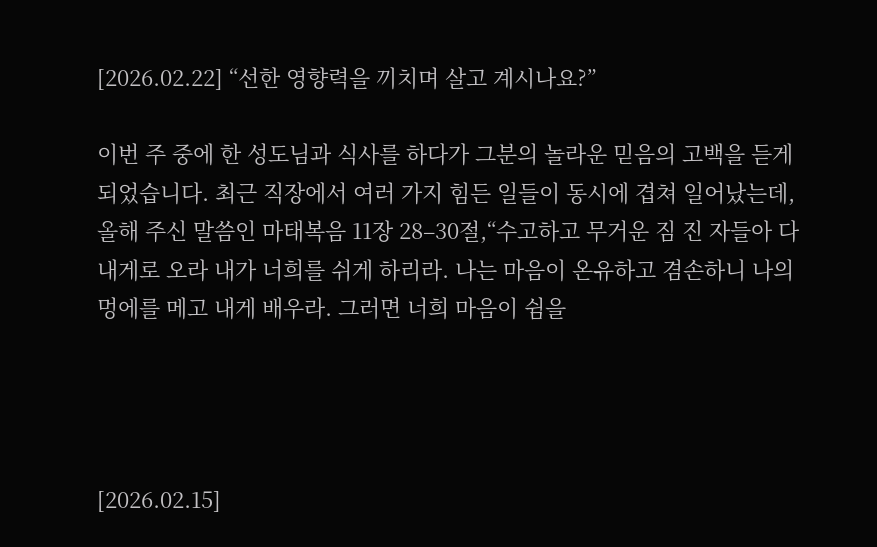[2026.02.22] “선한 영향력을 끼치며 살고 계시나요?”

이번 주 중에 한 성도님과 식사를 하다가 그분의 놀라운 믿음의 고백을 듣게 되었습니다. 최근 직장에서 여러 가지 힘든 일들이 동시에 겹쳐 일어났는데, 올해 주신 말씀인 마태복음 11장 28–30절,“수고하고 무거운 짐 진 자들아 다 내게로 오라 내가 너희를 쉬게 하리라. 나는 마음이 온유하고 겸손하니 나의 멍에를 메고 내게 배우라. 그러면 너희 마음이 쉼을




[2026.02.15]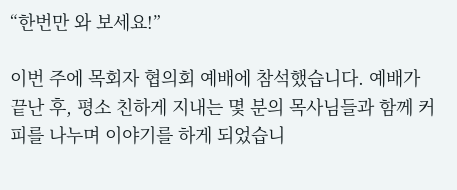“한번만 와 보세요!”

이번 주에 목회자 협의회 예배에 참석했습니다. 예배가 끝난 후, 평소 친하게 지내는 몇 분의 목사님들과 함께 커피를 나누며 이야기를 하게 되었습니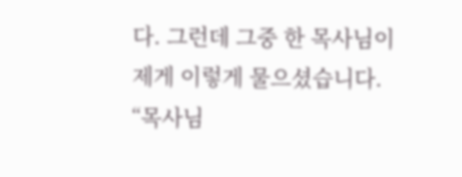다. 그런데 그중 한 목사님이 제게 이렇게 물으셨습니다. “목사님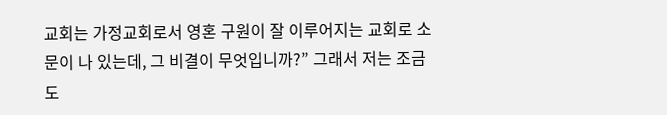교회는 가정교회로서 영혼 구원이 잘 이루어지는 교회로 소문이 나 있는데, 그 비결이 무엇입니까?” 그래서 저는 조금도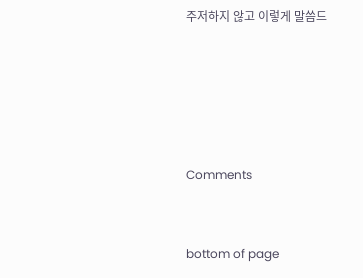주저하지 않고 이렇게 말씀드





Comments


bottom of page